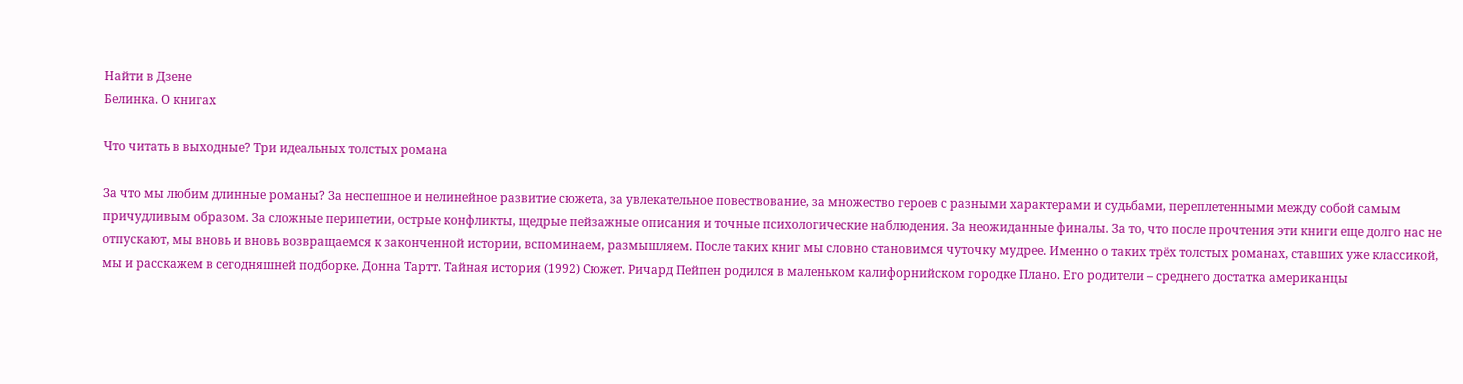Найти в Дзене
Белинка. О книгах

Что читать в выходные? Три идеальных толстых романа

За что мы любим длинные романы? За неспешное и нелинейное развитие сюжета, за увлекательное повествование, за множество героев с разными характерами и судьбами, переплетенными между собой самым причудливым образом. За сложные перипетии, острые конфликты, щедрые пейзажные описания и точные психологические наблюдения. За неожиданные финалы. За то, что после прочтения эти книги еще долго нас не отпускают, мы вновь и вновь возвращаемся к законченной истории, вспоминаем, размышляем. После таких книг мы словно становимся чуточку мудрее. Именно о таких трёх толстых романах, ставших уже классикой, мы и расскажем в сегодняшней подборке. Донна Тартт. Тайная история (1992) Сюжет. Ричард Пейпен родился в маленьком калифорнийском городке Плано. Его родители – среднего достатка американцы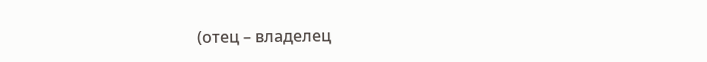(отец – владелец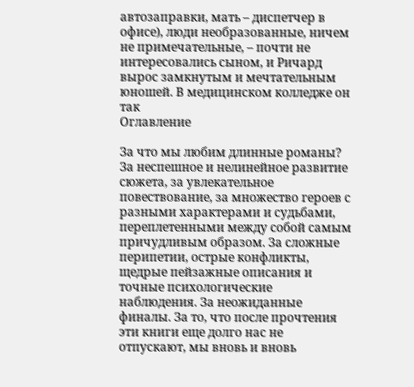автозаправки, мать – диспетчер в офисе), люди необразованные, ничем не примечательные, – почти не интересовались сыном, и Ричард вырос замкнутым и мечтательным юношей. В медицинском колледже он так
Оглавление

За что мы любим длинные романы? За неспешное и нелинейное развитие сюжета, за увлекательное повествование, за множество героев с разными характерами и судьбами, переплетенными между собой самым причудливым образом. За сложные перипетии, острые конфликты, щедрые пейзажные описания и точные психологические наблюдения. За неожиданные финалы. За то, что после прочтения эти книги еще долго нас не отпускают, мы вновь и вновь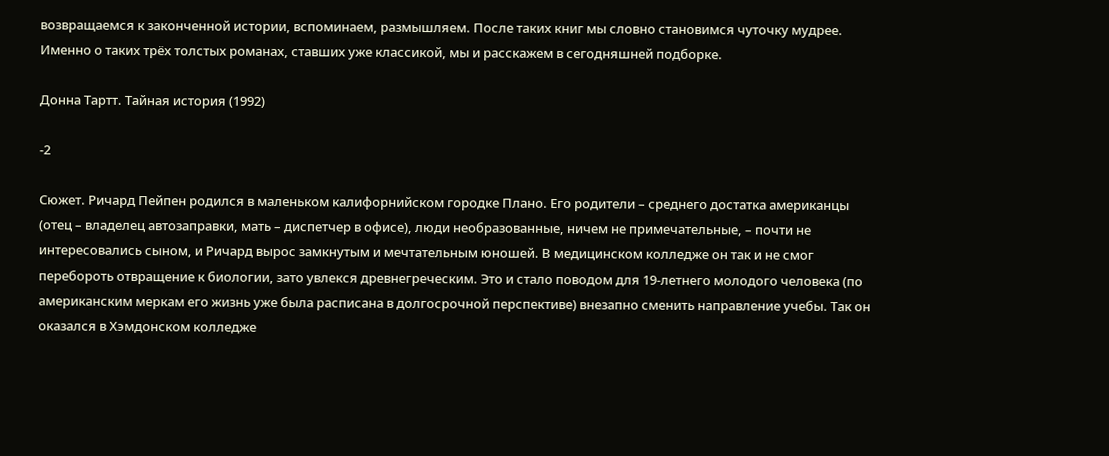возвращаемся к законченной истории, вспоминаем, размышляем. После таких книг мы словно становимся чуточку мудрее. Именно о таких трёх толстых романах, ставших уже классикой, мы и расскажем в сегодняшней подборке.

Донна Тартт. Тайная история (1992)

-2

Сюжет. Ричард Пейпен родился в маленьком калифорнийском городке Плано. Его родители – среднего достатка американцы (отец – владелец автозаправки, мать – диспетчер в офисе), люди необразованные, ничем не примечательные, – почти не интересовались сыном, и Ричард вырос замкнутым и мечтательным юношей. В медицинском колледже он так и не смог перебороть отвращение к биологии, зато увлекся древнегреческим. Это и стало поводом для 19-летнего молодого человека (по американским меркам его жизнь уже была расписана в долгосрочной перспективе) внезапно сменить направление учебы. Так он оказался в Хэмдонском колледже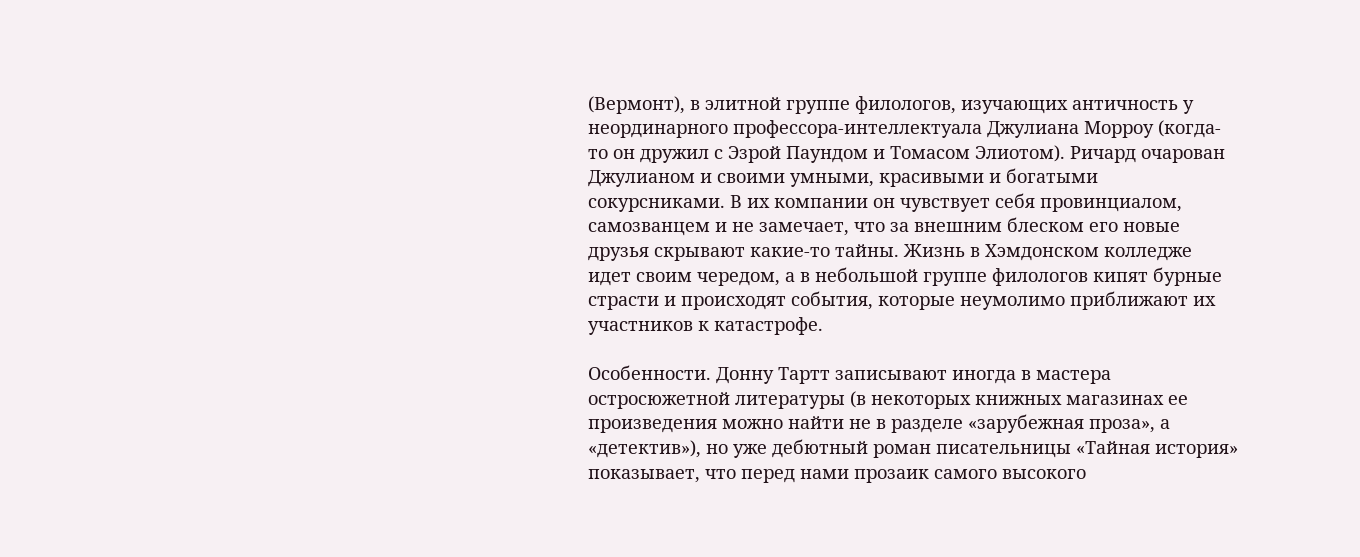(Вермонт), в элитной группе филологов, изучающих античность у неординарного профессора-интеллектуала Джулиана Морроу (когда-то он дружил с Эзрой Паундом и Томасом Элиотом). Ричард очарован Джулианом и своими умными, красивыми и богатыми сокурсниками. В их компании он чувствует себя провинциалом, самозванцем и не замечает, что за внешним блеском его новые друзья скрывают какие-то тайны. Жизнь в Хэмдонском колледже идет своим чередом, а в небольшой группе филологов кипят бурные страсти и происходят события, которые неумолимо приближают их участников к катастрофе.

Особенности. Донну Тартт записывают иногда в мастера остросюжетной литературы (в некоторых книжных магазинах ее произведения можно найти не в разделе «зарубежная проза», а «детектив»), но уже дебютный роман писательницы «Тайная история» показывает, что перед нами прозаик самого высокого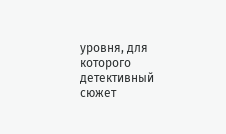уровня, для которого детективный сюжет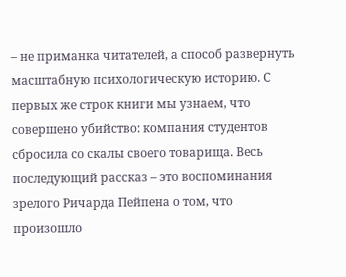– не приманка читателей, а способ развернуть масштабную психологическую историю. С первых же строк книги мы узнаем, что совершено убийство: компания студентов сбросила со скалы своего товарища. Весь последующий рассказ – это воспоминания зрелого Ричарда Пейпена о том, что произошло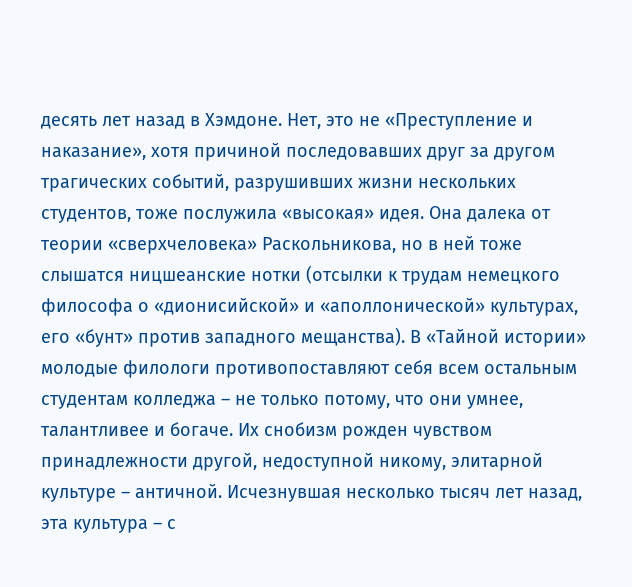десять лет назад в Хэмдоне. Нет, это не «Преступление и наказание», хотя причиной последовавших друг за другом трагических событий, разрушивших жизни нескольких студентов, тоже послужила «высокая» идея. Она далека от теории «сверхчеловека» Раскольникова, но в ней тоже слышатся ницшеанские нотки (отсылки к трудам немецкого философа о «дионисийской» и «аполлонической» культурах, его «бунт» против западного мещанства). В «Тайной истории» молодые филологи противопоставляют себя всем остальным студентам колледжа – не только потому, что они умнее, талантливее и богаче. Их снобизм рожден чувством принадлежности другой, недоступной никому, элитарной культуре – античной. Исчезнувшая несколько тысяч лет назад, эта культура – с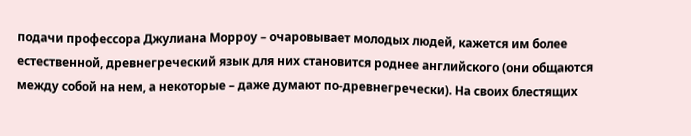подачи профессора Джулиана Морроу – очаровывает молодых людей, кажется им более естественной, древнегреческий язык для них становится роднее английского (они общаются между собой на нем, а некоторые – даже думают по-древнегречески). На своих блестящих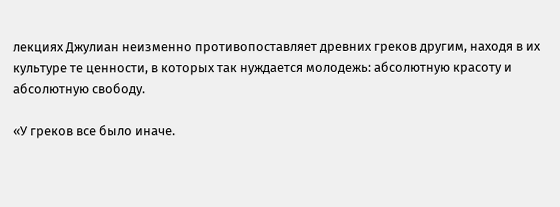лекциях Джулиан неизменно противопоставляет древних греков другим, находя в их культуре те ценности, в которых так нуждается молодежь: абсолютную красоту и абсолютную свободу.

«У греков все было иначе.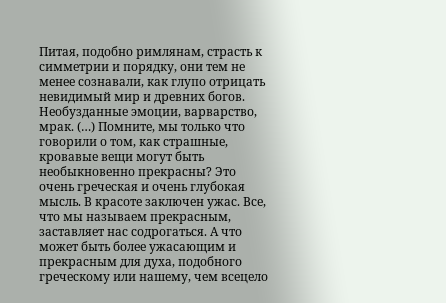Питая, подобно римлянам, страсть к симметрии и порядку, они тем не менее сознавали, как глупо отрицать невидимый мир и древних богов. Необузданные эмоции, варварство, мрак. (…) Помните, мы только что говорили о том, как страшные, кровавые вещи могут быть необыкновенно прекрасны? Это очень греческая и очень глубокая мысль. В красоте заключен ужас. Все, что мы называем прекрасным, заставляет нас содрогаться. А что может быть более ужасающим и прекрасным для духа, подобного греческому или нашему, чем всецело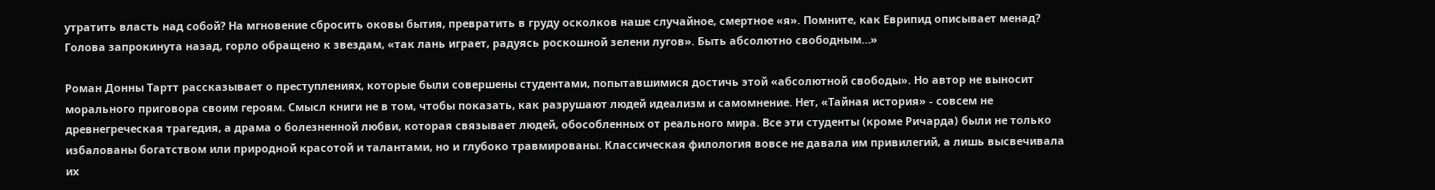утратить власть над собой? На мгновение сбросить оковы бытия, превратить в груду осколков наше случайное, смертное «я». Помните, как Еврипид описывает менад? Голова запрокинута назад, горло обращено к звездам, «так лань играет, радуясь роскошной зелени лугов». Быть абсолютно свободным…»

Роман Донны Тартт рассказывает о преступлениях, которые были совершены студентами, попытавшимися достичь этой «абсолютной свободы». Но автор не выносит морального приговора своим героям. Смысл книги не в том, чтобы показать, как разрушают людей идеализм и самомнение. Нет, «Тайная история» - совсем не древнегреческая трагедия, а драма о болезненной любви, которая связывает людей, обособленных от реального мира. Все эти студенты (кроме Ричарда) были не только избалованы богатством или природной красотой и талантами, но и глубоко травмированы. Классическая филология вовсе не давала им привилегий, а лишь высвечивала их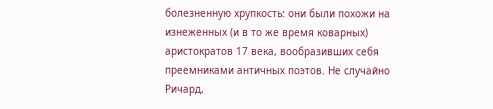болезненную хрупкость: они были похожи на изнеженных (и в то же время коварных) аристократов 17 века, вообразивших себя преемниками античных поэтов. Не случайно Ричард,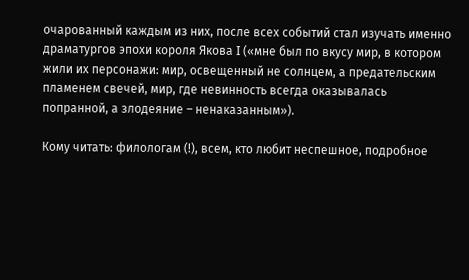очарованный каждым из них, после всех событий стал изучать именно драматургов эпохи короля Якова I («мне был по вкусу мир, в котором жили их персонажи: мир, освещенный не солнцем, а предательским пламенем свечей, мир, где невинность всегда оказывалась попранной, а злодеяние – ненаказанным»).

Кому читать: филологам (!), всем, кто любит неспешное, подробное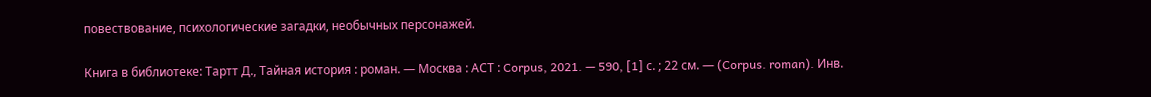повествование, психологические загадки, необычных персонажей.

Книга в библиотеке: Тартт Д., Тайная история : роман. — Москва : АСТ : Corpus, 2021. — 590, [1] с. ; 22 см. — (Corpus. roman). Инв.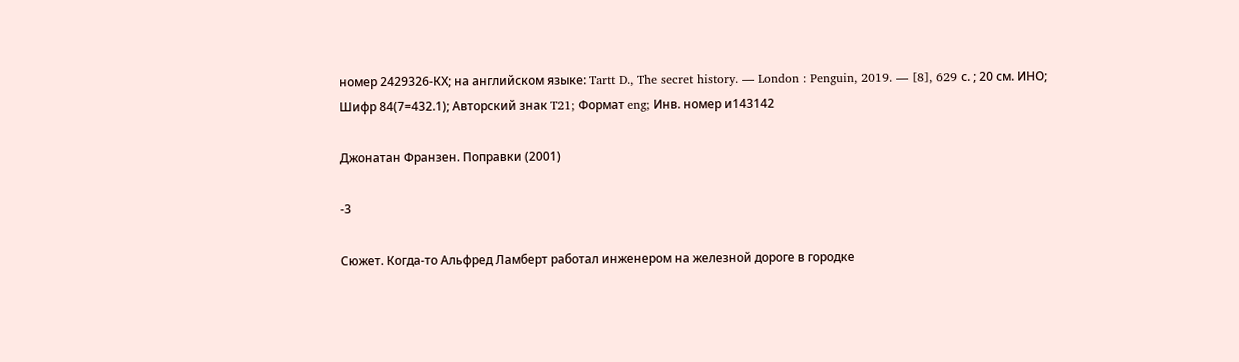номер 2429326-КХ; на английском языке: Tartt D., The secret history. — London : Penguin, 2019. — [8], 629 с. ; 20 см. ИНО; Шифр 84(7=432.1); Авторский знак T21; Формат eng; Инв. номер и143142

Джонатан Франзен. Поправки (2001)

-3

Сюжет. Когда-то Альфред Ламберт работал инженером на железной дороге в городке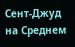Сент-Джуд на Среднем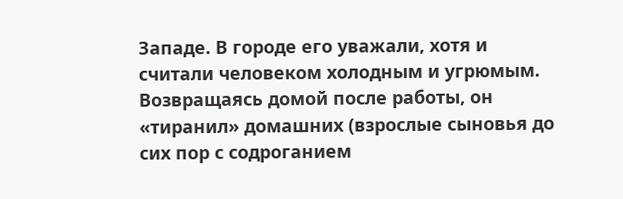Западе. В городе его уважали, хотя и считали человеком холодным и угрюмым. Возвращаясь домой после работы, он «тиранил» домашних (взрослые сыновья до сих пор с содроганием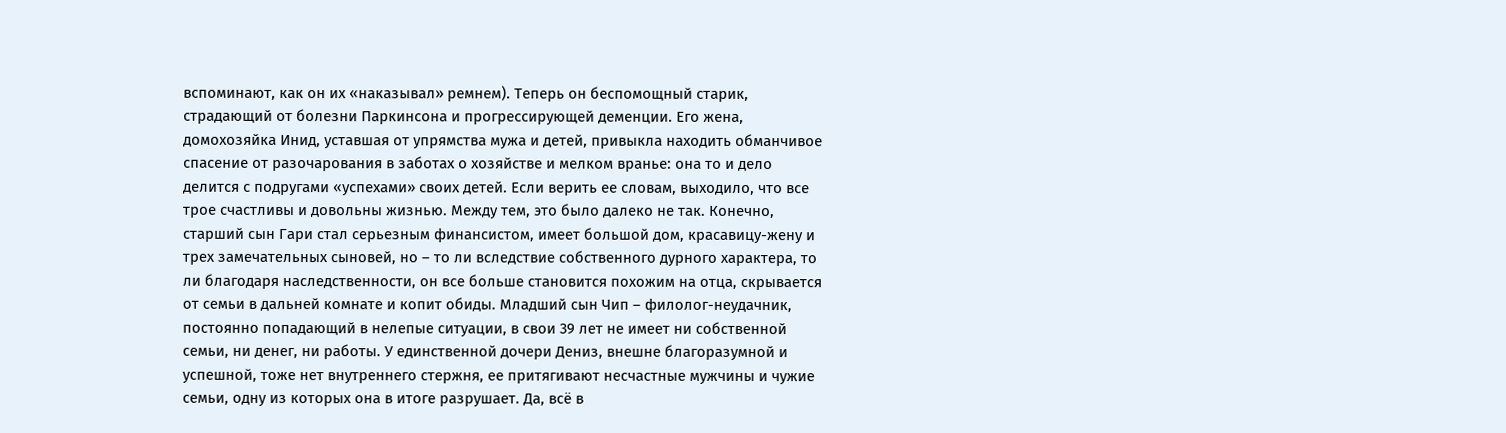вспоминают, как он их «наказывал» ремнем). Теперь он беспомощный старик, страдающий от болезни Паркинсона и прогрессирующей деменции. Его жена, домохозяйка Инид, уставшая от упрямства мужа и детей, привыкла находить обманчивое спасение от разочарования в заботах о хозяйстве и мелком вранье: она то и дело делится с подругами «успехами» своих детей. Если верить ее словам, выходило, что все трое счастливы и довольны жизнью. Между тем, это было далеко не так. Конечно, старший сын Гари стал серьезным финансистом, имеет большой дом, красавицу-жену и трех замечательных сыновей, но – то ли вследствие собственного дурного характера, то ли благодаря наследственности, он все больше становится похожим на отца, скрывается от семьи в дальней комнате и копит обиды. Младший сын Чип – филолог-неудачник, постоянно попадающий в нелепые ситуации, в свои 39 лет не имеет ни собственной семьи, ни денег, ни работы. У единственной дочери Дениз, внешне благоразумной и успешной, тоже нет внутреннего стержня, ее притягивают несчастные мужчины и чужие семьи, одну из которых она в итоге разрушает. Да, всё в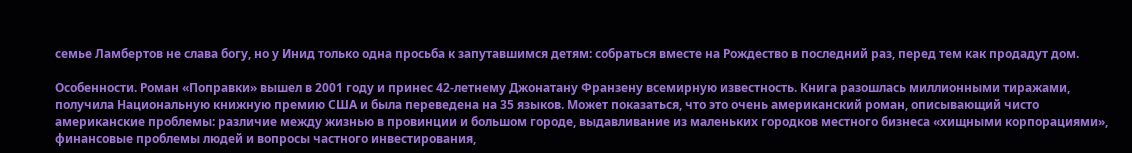семье Ламбертов не слава богу, но у Инид только одна просьба к запутавшимся детям: собраться вместе на Рождество в последний раз, перед тем как продадут дом.

Особенности. Роман «Поправки» вышел в 2001 году и принес 42-летнему Джонатану Франзену всемирную известность. Книга разошлась миллионными тиражами, получила Национальную книжную премию США и была переведена на 35 языков. Может показаться, что это очень американский роман, описывающий чисто американские проблемы: различие между жизнью в провинции и большом городе, выдавливание из маленьких городков местного бизнеса «хищными корпорациями», финансовые проблемы людей и вопросы частного инвестирования,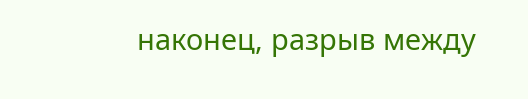наконец, разрыв между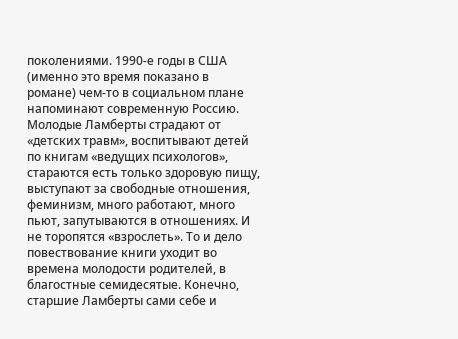поколениями. 1990-е годы в США (именно это время показано в романе) чем-то в социальном плане напоминают современную Россию. Молодые Ламберты страдают от «детских травм», воспитывают детей по книгам «ведущих психологов», стараются есть только здоровую пищу, выступают за свободные отношения, феминизм, много работают, много пьют, запутываются в отношениях. И не торопятся «взрослеть». То и дело повествование книги уходит во времена молодости родителей, в благостные семидесятые. Конечно, старшие Ламберты сами себе и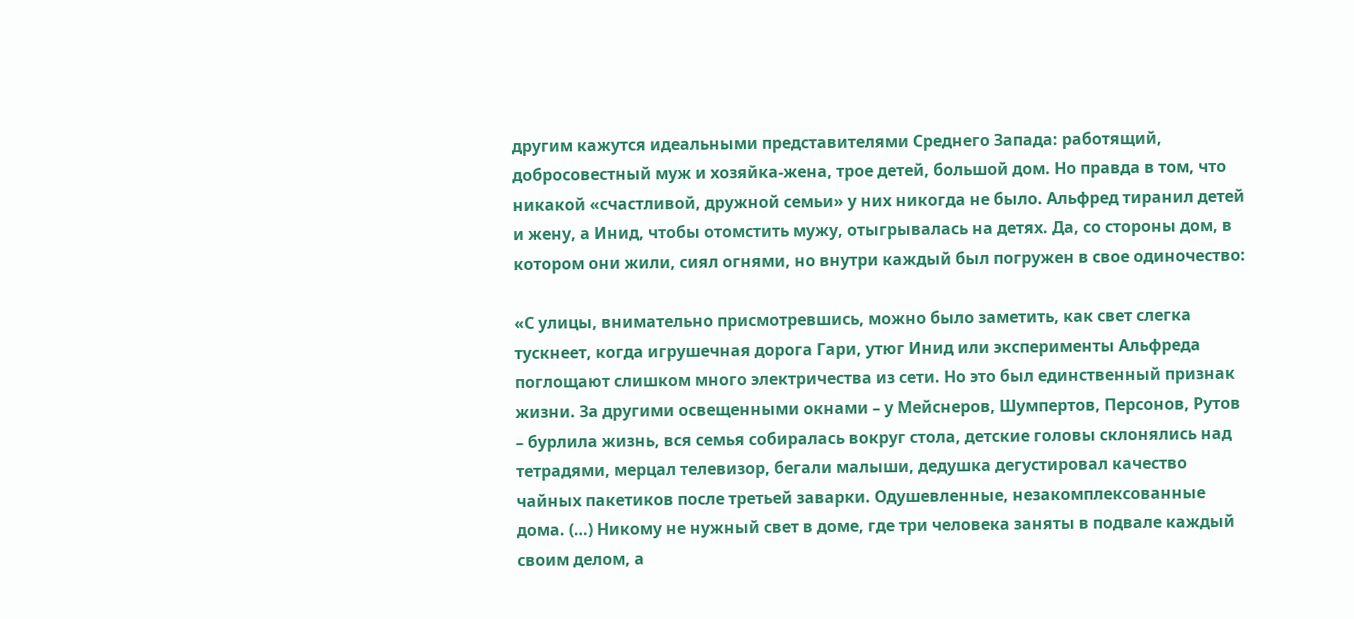другим кажутся идеальными представителями Среднего Запада: работящий, добросовестный муж и хозяйка-жена, трое детей, большой дом. Но правда в том, что никакой «счастливой, дружной семьи» у них никогда не было. Альфред тиранил детей и жену, а Инид, чтобы отомстить мужу, отыгрывалась на детях. Да, со стороны дом, в котором они жили, сиял огнями, но внутри каждый был погружен в свое одиночество:

«С улицы, внимательно присмотревшись, можно было заметить, как свет слегка тускнеет, когда игрушечная дорога Гари, утюг Инид или эксперименты Альфреда поглощают слишком много электричества из сети. Но это был единственный признак жизни. За другими освещенными окнами – у Мейснеров, Шумпертов, Персонов, Рутов – бурлила жизнь, вся семья собиралась вокруг стола, детские головы склонялись над тетрадями, мерцал телевизор, бегали малыши, дедушка дегустировал качество чайных пакетиков после третьей заварки. Одушевленные, незакомплексованные дома. (…) Никому не нужный свет в доме, где три человека заняты в подвале каждый своим делом, а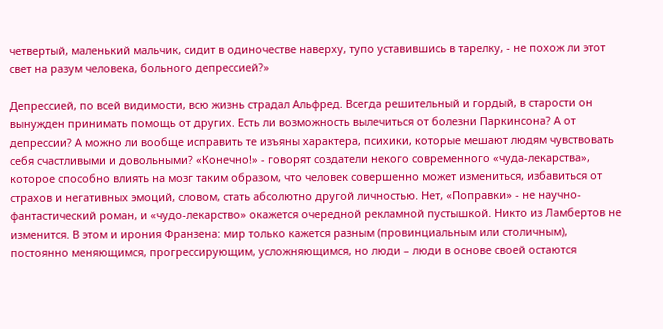четвертый, маленький мальчик, сидит в одиночестве наверху, тупо уставившись в тарелку, - не похож ли этот свет на разум человека, больного депрессией?»

Депрессией, по всей видимости, всю жизнь страдал Альфред. Всегда решительный и гордый, в старости он вынужден принимать помощь от других. Есть ли возможность вылечиться от болезни Паркинсона? А от депрессии? А можно ли вообще исправить те изъяны характера, психики, которые мешают людям чувствовать себя счастливыми и довольными? «Конечно!» - говорят создатели некого современного «чуда-лекарства», которое способно влиять на мозг таким образом, что человек совершенно может измениться, избавиться от страхов и негативных эмоций, словом, стать абсолютно другой личностью. Нет, «Поправки» - не научно-фантастический роман, и «чудо-лекарство» окажется очередной рекламной пустышкой. Никто из Ламбертов не изменится. В этом и ирония Франзена: мир только кажется разным (провинциальным или столичным), постоянно меняющимся, прогрессирующим, усложняющимся, но люди – люди в основе своей остаются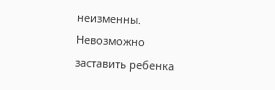неизменны. Невозможно заставить ребенка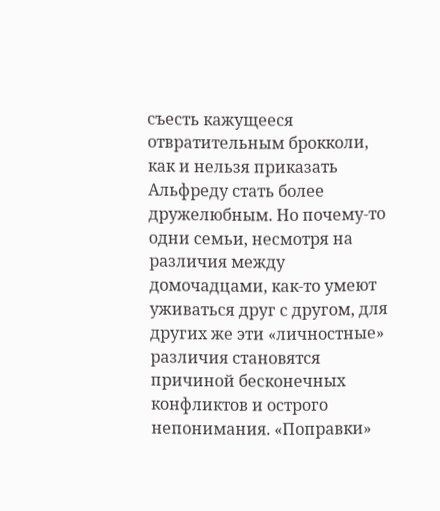съесть кажущееся отвратительным брокколи, как и нельзя приказать Альфреду стать более дружелюбным. Но почему-то одни семьи, несмотря на различия между домочадцами, как-то умеют уживаться друг с другом, для других же эти «личностные» различия становятся причиной бесконечных конфликтов и острого непонимания. «Поправки»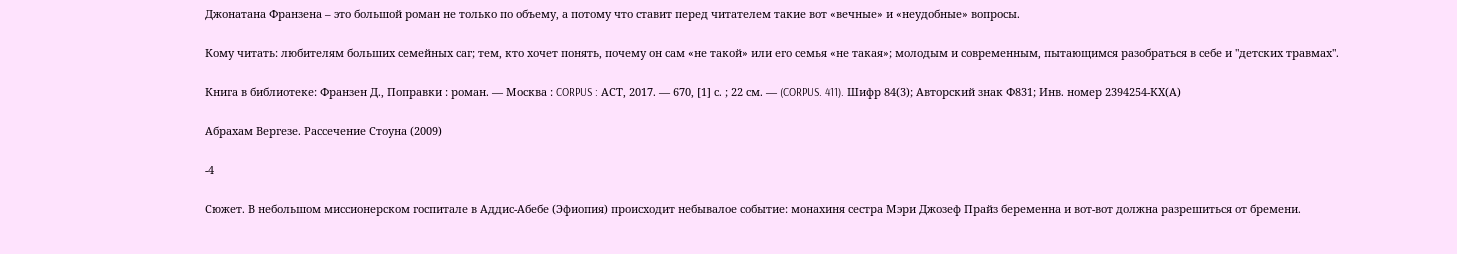Джонатана Франзена – это большой роман не только по объему, а потому что ставит перед читателем такие вот «вечные» и «неудобные» вопросы.

Кому читать: любителям больших семейных саг; тем, кто хочет понять, почему он сам «не такой» или его семья «не такая»; молодым и современным, пытающимся разобраться в себе и "детских травмах".

Книга в библиотеке: Франзен Д., Поправки : роман. — Москва : CORPUS : АСТ, 2017. — 670, [1] с. ; 22 см. — (CORPUS. 411). Шифр 84(3); Авторский знак Ф831; Инв. номер 2394254-КХ(А)

Абрахам Вергезе. Рассечение Стоуна (2009)

-4

Сюжет. В небольшом миссионерском госпитале в Аддис-Абебе (Эфиопия) происходит небывалое событие: монахиня сестра Мэри Джозеф Прайз беременна и вот-вот должна разрешиться от бремени.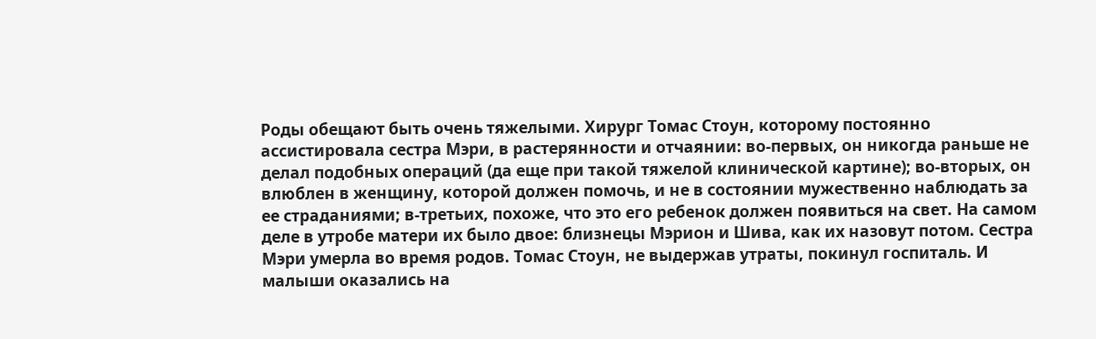Роды обещают быть очень тяжелыми. Хирург Томас Стоун, которому постоянно ассистировала сестра Мэри, в растерянности и отчаянии: во-первых, он никогда раньше не делал подобных операций (да еще при такой тяжелой клинической картине); во-вторых, он влюблен в женщину, которой должен помочь, и не в состоянии мужественно наблюдать за ее страданиями; в-третьих, похоже, что это его ребенок должен появиться на свет. На самом деле в утробе матери их было двое: близнецы Мэрион и Шива, как их назовут потом. Сестра Мэри умерла во время родов. Томас Стоун, не выдержав утраты, покинул госпиталь. И малыши оказались на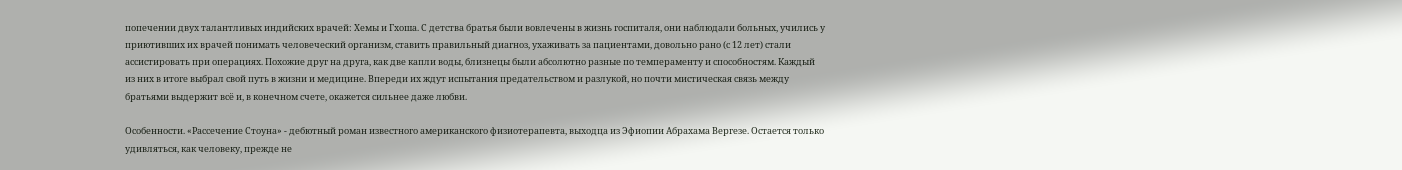попечении двух талантливых индийских врачей: Хемы и Гхоша. С детства братья были вовлечены в жизнь госпиталя, они наблюдали больных, учились у приютивших их врачей понимать человеческий организм, ставить правильный диагноз, ухаживать за пациентами, довольно рано (с 12 лет) стали ассистировать при операциях. Похожие друг на друга, как две капли воды, близнецы были абсолютно разные по темпераменту и способностям. Каждый из них в итоге выбрал свой путь в жизни и медицине. Впереди их ждут испытания предательством и разлукой, но почти мистическая связь между братьями выдержит всё и, в конечном счете, окажется сильнее даже любви.

Особенности. «Рассечение Стоуна» - дебютный роман известного американского физиотерапевта, выходца из Эфиопии Абрахама Вергезе. Остается только удивляться, как человеку, прежде не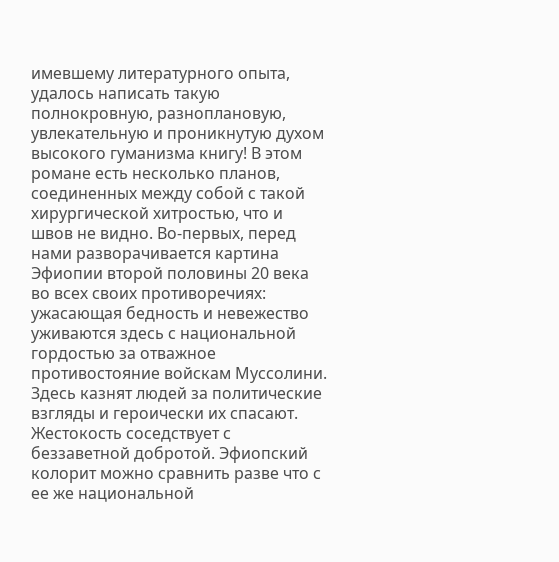имевшему литературного опыта, удалось написать такую полнокровную, разноплановую, увлекательную и проникнутую духом высокого гуманизма книгу! В этом романе есть несколько планов, соединенных между собой с такой хирургической хитростью, что и швов не видно. Во-первых, перед нами разворачивается картина Эфиопии второй половины 20 века во всех своих противоречиях: ужасающая бедность и невежество уживаются здесь с национальной гордостью за отважное противостояние войскам Муссолини. Здесь казнят людей за политические взгляды и героически их спасают. Жестокость соседствует с беззаветной добротой. Эфиопский колорит можно сравнить разве что с ее же национальной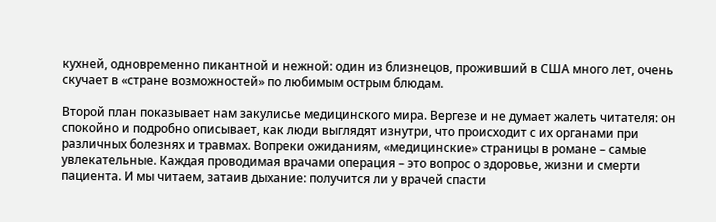кухней, одновременно пикантной и нежной: один из близнецов, проживший в США много лет, очень скучает в «стране возможностей» по любимым острым блюдам.

Второй план показывает нам закулисье медицинского мира. Вергезе и не думает жалеть читателя: он спокойно и подробно описывает, как люди выглядят изнутри, что происходит с их органами при различных болезнях и травмах. Вопреки ожиданиям, «медицинские» страницы в романе – самые увлекательные. Каждая проводимая врачами операция – это вопрос о здоровье, жизни и смерти пациента. И мы читаем, затаив дыхание: получится ли у врачей спасти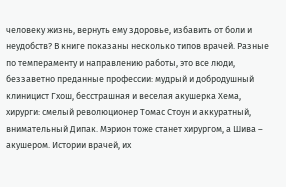человеку жизнь, вернуть ему здоровье, избавить от боли и неудобств? В книге показаны несколько типов врачей. Разные по темпераменту и направлению работы, это все люди, беззаветно преданные профессии: мудрый и добродушный клиницист Гхош, бесстрашная и веселая акушерка Хема, хирурги: смелый революционер Томас Стоун и аккуратный, внимательный Дипак. Мэрион тоже станет хирургом, а Шива – акушером. Истории врачей, их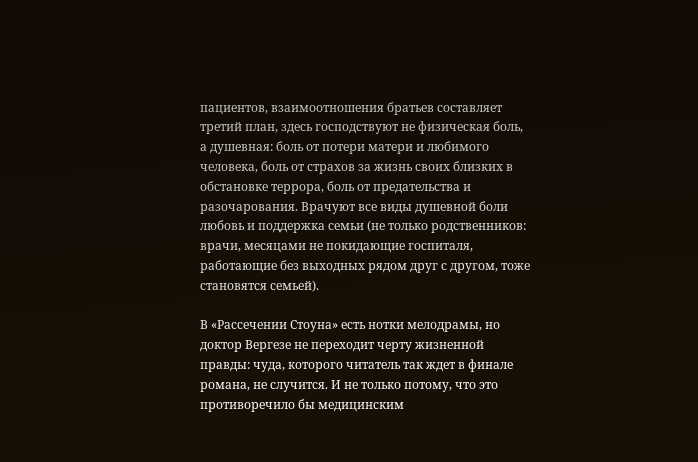пациентов, взаимоотношения братьев составляет третий план, здесь господствуют не физическая боль, а душевная: боль от потери матери и любимого человека, боль от страхов за жизнь своих близких в обстановке террора, боль от предательства и разочарования. Врачуют все виды душевной боли любовь и поддержка семьи (не только родственников: врачи, месяцами не покидающие госпиталя, работающие без выходных рядом друг с другом, тоже становятся семьей).

В «Рассечении Стоуна» есть нотки мелодрамы, но доктор Вергезе не переходит черту жизненной правды: чуда, которого читатель так ждет в финале романа, не случится. И не только потому, что это противоречило бы медицинским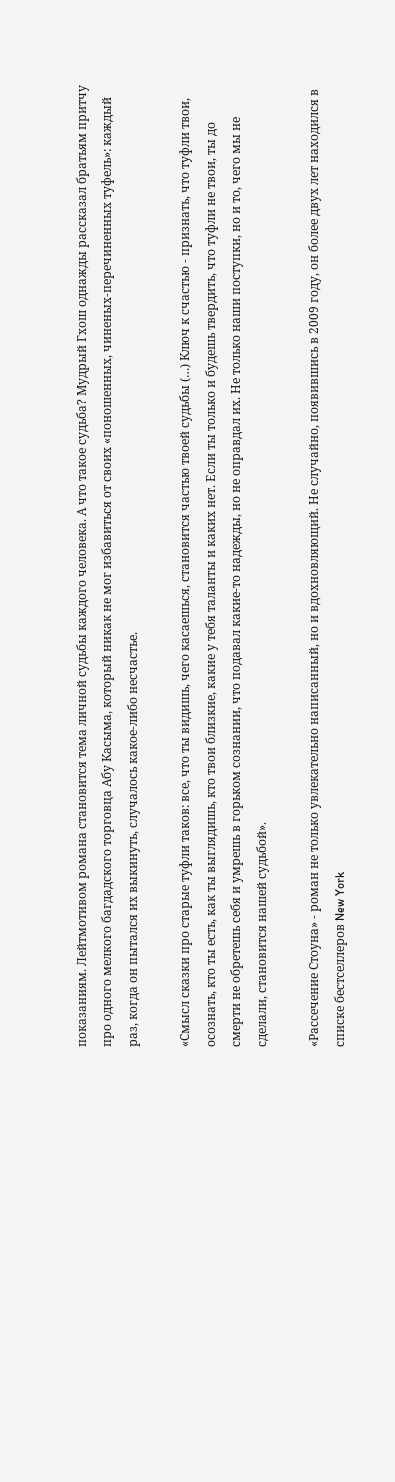показаниям. Лейтмотивом романа становится тема личной судьбы каждого человека. А что такое судьба? Мудрый Гхош однажды рассказал братьям притчу про одного мелкого багдадского торговца Абу Касыма, который никак не мог избавиться от своих «поношенных, чиненых-перечиненных туфель»: каждый раз, когда он пытался их выкинуть, случалось какое-либо несчастье.

«Смысл сказки про старые туфли таков: все, что ты видишь, чего касаешься, становится частью твоей судьбы (…) Ключ к счастью - признать, что туфли твои, осознать, кто ты есть, как ты выглядишь, кто твои близкие, какие у тебя таланты и каких нет. Если ты только и будешь твердить, что туфли не твои, ты до смерти не обретешь себя и умрешь в горьком сознании, что подавал какие-то надежды, но не оправдал их. Не только наши поступки, но и то, чего мы не сделали, становится нашей судьбой».

«Рассечение Стоуна» - роман не только увлекательно написанный, но и вдохновляющий. Не случайно, появившись в 2009 году, он более двух лет находился в списке бестселлеров New York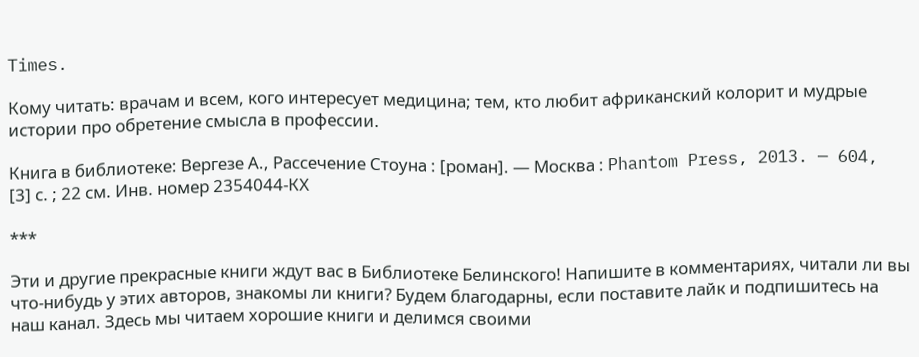Times.

Кому читать: врачам и всем, кого интересует медицина; тем, кто любит африканский колорит и мудрые истории про обретение смысла в профессии.

Книга в библиотеке: Вергезе А., Рассечение Стоуна : [роман]. — Москва : Phantom Press, 2013. — 604, [3] с. ; 22 см. Инв. номер 2354044-КХ

***

Эти и другие прекрасные книги ждут вас в Библиотеке Белинского! Напишите в комментариях, читали ли вы что-нибудь у этих авторов, знакомы ли книги? Будем благодарны, если поставите лайк и подпишитесь на наш канал. Здесь мы читаем хорошие книги и делимся своими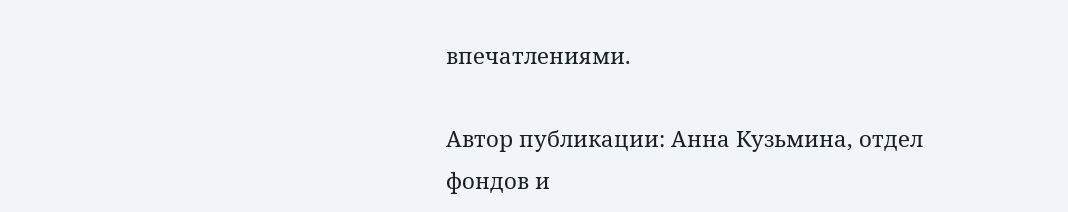впечатлениями.

Автор публикации: Анна Кузьмина, отдел фондов и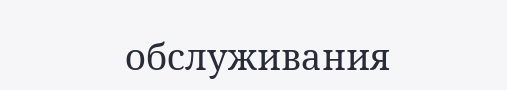обслуживания